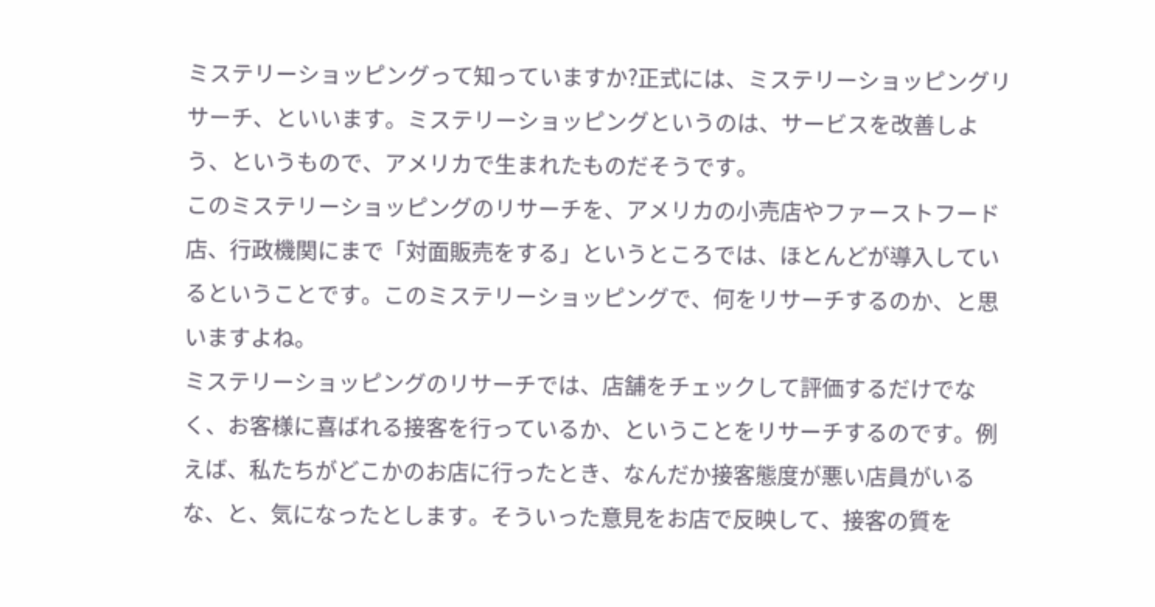ミステリーショッピングって知っていますか?正式には、ミステリーショッピングリサーチ、といいます。ミステリーショッピングというのは、サービスを改善しよう、というもので、アメリカで生まれたものだそうです。
このミステリーショッピングのリサーチを、アメリカの小売店やファーストフード店、行政機関にまで「対面販売をする」というところでは、ほとんどが導入しているということです。このミステリーショッピングで、何をリサーチするのか、と思いますよね。
ミステリーショッピングのリサーチでは、店舗をチェックして評価するだけでなく、お客様に喜ばれる接客を行っているか、ということをリサーチするのです。例えば、私たちがどこかのお店に行ったとき、なんだか接客態度が悪い店員がいるな、と、気になったとします。そういった意見をお店で反映して、接客の質を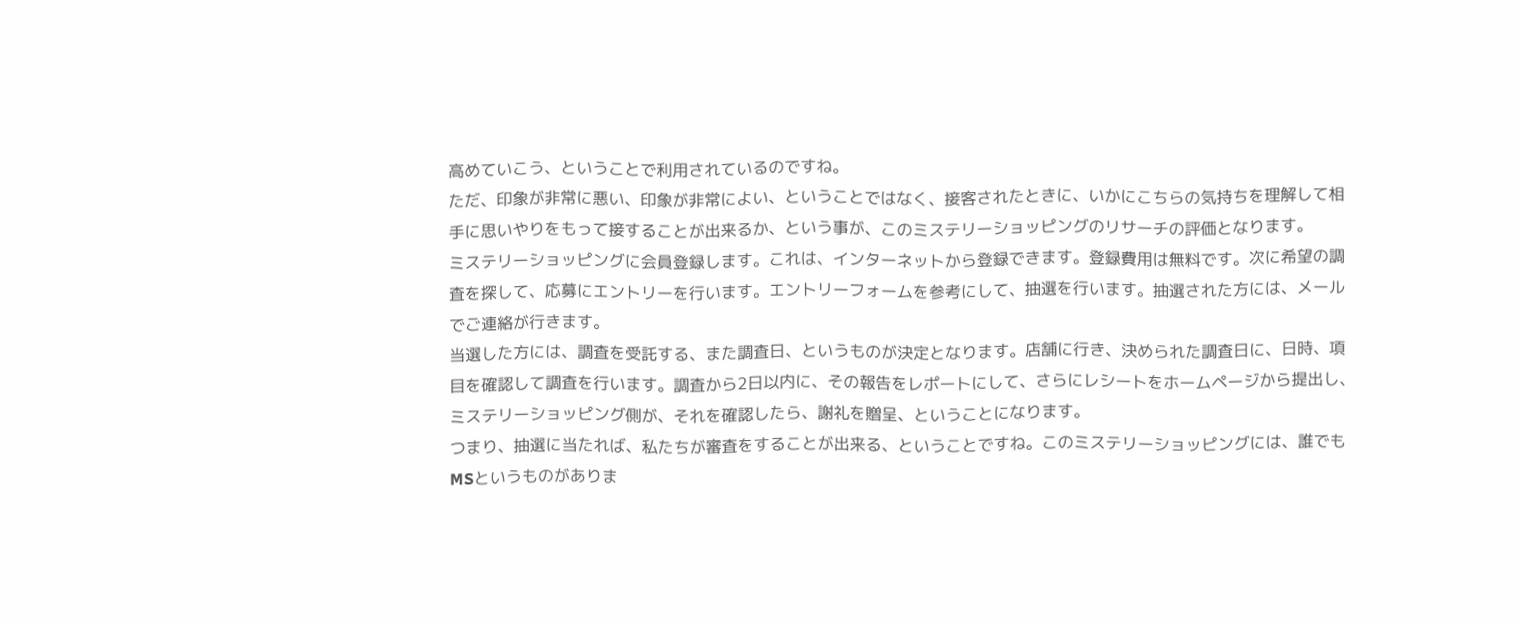高めていこう、ということで利用されているのですね。
ただ、印象が非常に悪い、印象が非常によい、ということではなく、接客されたときに、いかにこちらの気持ちを理解して相手に思いやりをもって接することが出来るか、という事が、このミステリーショッピングのリサーチの評価となります。
ミステリーショッピングに会員登録します。これは、インターネットから登録できます。登録費用は無料です。次に希望の調査を探して、応募にエントリーを行います。エントリーフォームを参考にして、抽選を行います。抽選された方には、メールでご連絡が行きます。
当選した方には、調査を受託する、また調査日、というものが決定となります。店舗に行き、決められた調査日に、日時、項目を確認して調査を行います。調査から2日以内に、その報告をレポートにして、さらにレシートをホームページから提出し、ミステリーショッピング側が、それを確認したら、謝礼を贈呈、ということになります。
つまり、抽選に当たれば、私たちが審査をすることが出来る、ということですね。このミステリーショッピングには、誰でもMSというものがありま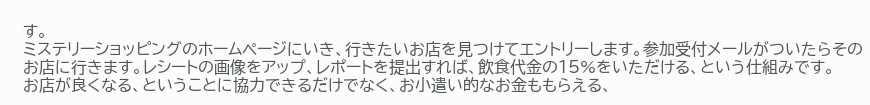す。
ミステリーショッピングのホームページにいき、行きたいお店を見つけてエントリーします。参加受付メールがついたらそのお店に行きます。レシートの画像をアップ、レポートを提出すれば、飲食代金の15%をいただける、という仕組みです。
お店が良くなる、ということに協力できるだけでなく、お小遣い的なお金ももらえる、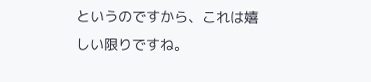というのですから、これは嬉しい限りですね。